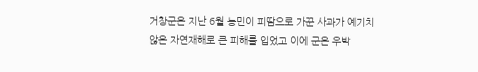거창군은 지난 6월 농민이 피땀으로 가꾼 사과가 예기치 않은 자연재해로 큰 피해를 입었고 이에 군은 우박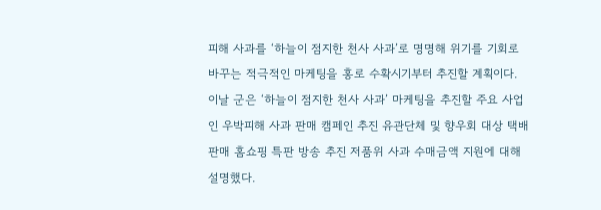피해 사과를 ‘하늘이 점지한 천사 사과’로 명명해 위기를 기회로 바꾸는 적극적인 마케팅을 홍로 수확시기부터 추진할 계획이다.
이날 군은 ‘하늘이 점지한 천사 사과’ 마케팅을 추진할 주요 사업인 우박피해 사과 판매 캠페인 추진 유관단체 및 향우회 대상 택배 판매 홈쇼핑 특판 방송 추진 저품위 사과 수매금액 지원에 대해 설명했다.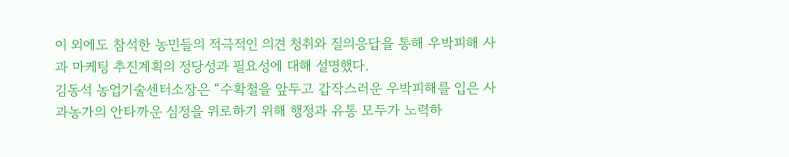이 외에도 참석한 농민들의 적극적인 의견 청취와 질의응답을 통해 우박피해 사과 마케팅 추진계획의 정당성과 필요성에 대해 설명했다.
김동석 농업기술센터소장은 “수확철을 앞두고 갑작스러운 우박피해를 입은 사과농가의 안타까운 심정을 위로하기 위해 행정과 유통 모두가 노력하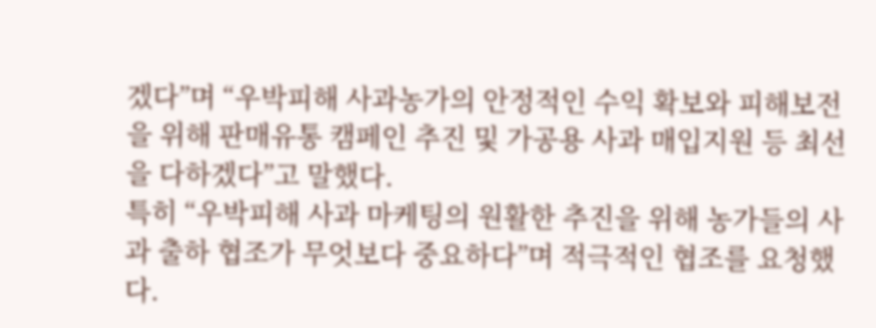겠다”며 “우박피해 사과농가의 안정적인 수익 확보와 피해보전을 위해 판매유통 캠페인 추진 및 가공용 사과 매입지원 등 최선을 다하겠다”고 말했다.
특히 “우박피해 사과 마케팅의 원활한 추진을 위해 농가들의 사과 출하 협조가 무엇보다 중요하다”며 적극적인 협조를 요청했다.